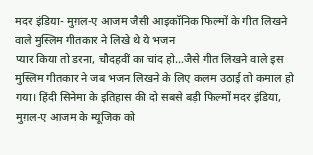मदर इंडिया- मुग़ल-ए आजम जैसी आइकॉनिक फिल्मों के गीत लिखने वाले मुस्लिम गीतकार ने लिखे थे ये भजन
प्यार किया तो डरना, चौदहवीं का चांद हो…जैसे गीत लिखने वाले इस मुस्लिम गीतकार ने जब भजन लिखने के लिए कलम उठाई तो कमाल हो गया। हिंदी सिनेमा के इतिहास की दो सबसे बड़ी फिल्मों मदर इंडिया, मुग़ल-ए आजम के म्यूजिक को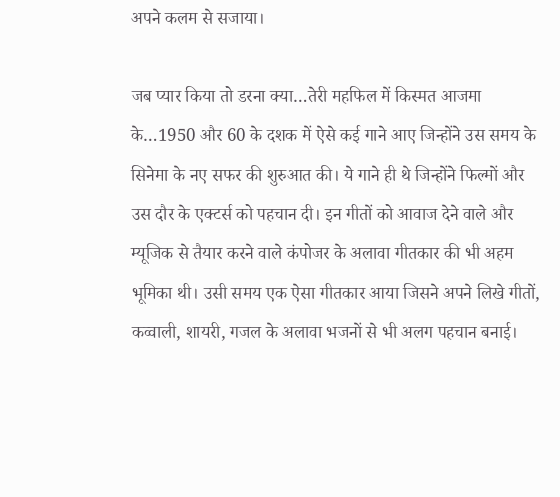अपने कलम से सजाया।

जब प्यार किया तो डरना क्या…तेरी महफिल में किस्मत आजमा के…1950 और 60 के दशक में ऐसे कई गाने आए जिन्होंने उस समय के सिनेमा के नए सफर की शुरुआत की। ये गाने ही थे जिन्होंने फिल्मों और उस दौर के एक्टर्स को पहचान दी। इन गीतों को आवाज देने वाले और म्यूजिक से तैयार करने वाले कंपोजर के अलावा गीतकार की भी अहम भूमिका थी। उसी समय एक ऐसा गीतकार आया जिसने अपने लिखे गीतों, कव्वाली, शायरी, गजल के अलावा भजनों से भी अलग पहचान बनाई।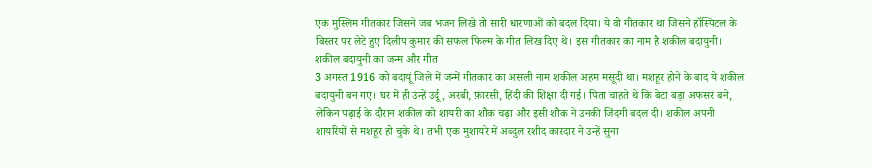एक मुस्लिम गीतकार जिसने जब भजन लिखे तो सारी धारणाओं को बदल दिया। ये वो गीतकार था जिसने हॉस्पिटल के बिस्तर पर लेटे हुए दिलीप कुमार की सफल फिल्म के गीत लिख दिए थे। इस गीतकार का नाम है शकील बदायुनी।
शकील बदायुनी का जन्म और गीत
3 अगस्त 1916 को बदायूं जिले में जन्में गीतकार का असली नाम शकील अहम मसूदी था। मशहूर होने के बाद ये शकील बदायुनी बन गए। घर में ही उन्हें उर्दू, अरबी, फ़ारसी, हिंदी की शिक्षा दी गई। पिता चाहते थे कि बेटा बड़ा अफसर बने, लेकिन पढ़ाई के दौरान शकील को शायरी का शौक चढ़ा और इसी शौक ने उनकी जिंदगी बदल दी। शकील अपनी शायरियों से मशहूर हो चुके थे। तभी एक मुशायरे में अब्दुल रशीद कारदार ने उन्हें सुना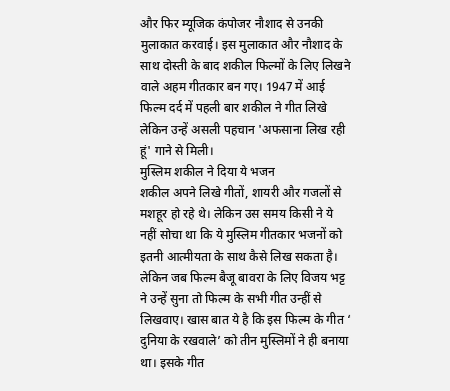और फिर म्यूजिक कंपोजर नौशाद से उनकी मुलाकात करवाई। इस मुलाकात और नौशाद के साथ दोस्ती के बाद शकील फिल्मों के लिए लिखने वाले अहम गीतकार बन गए। 1947 में आई फिल्म दर्द में पहली बार शकील ने गीत लिखे लेकिन उन्हें असली पहचान 'अफसाना लिख रही हूं' गाने से मिली।
मुस्लिम शकील ने दिया ये भजन
शकील अपने लिखे गीतों, शायरी और गजलों से मशहूर हो रहे थे। लेकिन उस समय किसी ने ये नहीं सोचा था कि ये मुस्लिम गीतकार भजनों को इतनी आत्मीयता के साथ कैसे लिख सकता है। लेकिन जब फिल्म बैजू बावरा के लिए विजय भट्ट ने उन्हें सुना तो फिल्म के सभी गीत उन्हीं से लिखवाए। खास बात ये है कि इस फिल्म के गीत ‘ दुनिया के रखवाले’ को तीन मुस्लिमों ने ही बनाया था। इसके गीत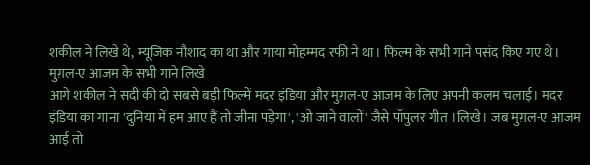शकील ने लिखे थे, म्यूजिक नौशाद का था और गाया मोहम्मद रफी ने था। फिल्म के सभी गाने पसंद किए गए थे।
मुग़ल-ए आजम के सभी गाने लिखे
आगे शकील ने सदी की दो सबसे बड़ी फिल्में मदर इंडिया और मुग़ल-ए आजम के लिए अपनी कलम चलाई। मदर इंडिया का गाना 'दुनिया में हम आए हैं तो जीना पड़ेगा', 'ओ जाने वालों' जैसे पॉपुलर गीत ।लिखे। जब मुग़ल-ए आजम आई तो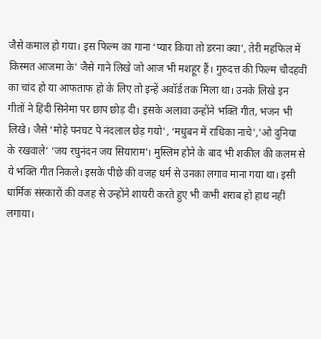जैसे कमाल हो गया। इस फिल्म का गाना ‘प्यार किया तो डरना क्या’, तेरी महफिल में किस्मत आजमा के’ जैसे गाने लिखे जो आज भी मशहूर हैं। गुरुदत्त की फिल्म चौदहवीं का चांद हो या आफताफ हो के लिए तो इन्हें अवॉर्ड तक मिला था। उनके लिखे इन गीतों ने हिंदी सिनेमा पर छाप छोड़ दी। इसके अलावा उन्होंने भक्ति गीत, भजन भी लिखे। जैसे ‘मोहे पनघट पे नंदलाल छेड़ गयो’, ‘मधुबन में राधिका नाचे’,’ओ दुनिया के रखवाले’ ‘जय रघुनंदन जय सियाराम’। मुस्लिम होने के बाद भी शकील की कलम से ये भक्ति गीत निकले। इसके पीछे की वजह धर्म से उनका लगाव माना गया था। इसी धार्मिक संस्कारों की वजह से उन्होंने शायरी करते हुए भी कभी शराब हो हाथ नहीं लगाया।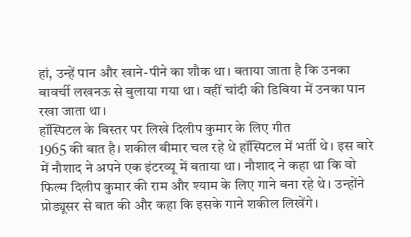हां, उन्हें पान और खाने-पीने का शौक था। बताया जाता है कि उनका बावर्ची लखनऊ से बुलाया गया था। वहीं चांदी की डिबिया में उनका पान रखा जाता था।
हॉस्पिटल के बिस्तर पर लिखे दिलीप कुमार के लिए गीत
1965 की बात है। शकील बीमार चल रहे थे हॉस्पिटल में भर्ती थे। इस बारे में नौशाद ने अपने एक इंटरव्यू में बताया था। नौशाद ने कहा था कि वो फिल्म दिलीप कुमार की राम और श्याम के लिए गाने बना रहे थे। उन्होंने प्रोड्यूसर से बात की और कहा कि इसके गाने शकील लिखेंगे।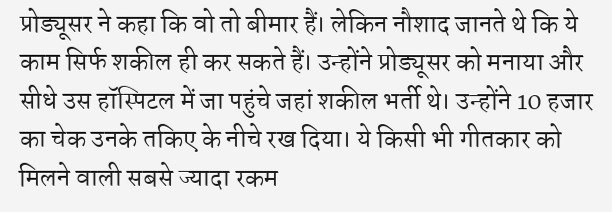प्रोड्यूसर ने कहा कि वो तो बीमार हैं। लेकिन नौशाद जानते थे कि ये काम सिर्फ शकील ही कर सकते हैं। उन्होंने प्रोड्यूसर को मनाया और सीधे उस हॉस्पिटल में जा पहुंचे जहां शकील भर्ती थे। उन्होंने 10 हजार का चेक उनके तकिए के नीचे रख दिया। ये किसी भी गीतकार को मिलने वाली सबसे ज्यादा रकम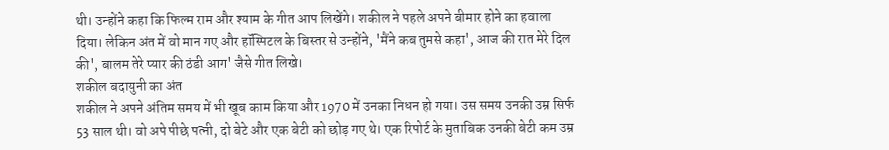थी। उन्होंने कहा कि फिल्म राम और श्याम के गीत आप लिखेंगे। शकील ने पहले अपने बीमार होने का हवाला दिया। लेकिन अंत में वो मान गए और हॉस्पिटल के बिस्तर से उन्होंने, 'मैंने कब तुमसे कहा', आज की रात मेरे दिल की', बालम तेरे प्यार की ठंडी आग' जैसे गीत लिखे।
शकील बदायुनी का अंत
शकील ने अपने अंतिम समय में भी खूब काम किया और 1970 में उनका निधन हो गया। उस समय उनकी उम्र सिर्फ 53 साल थी। वो अपे पीछे पत्नी, दो बेटे और एक बेटी को छोड़ गए थे। एक रिपोर्ट के मुताबिक उनकी बेटी कम उम्र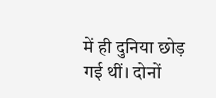में ही दुनिया छोड़ गई थीं। दोनों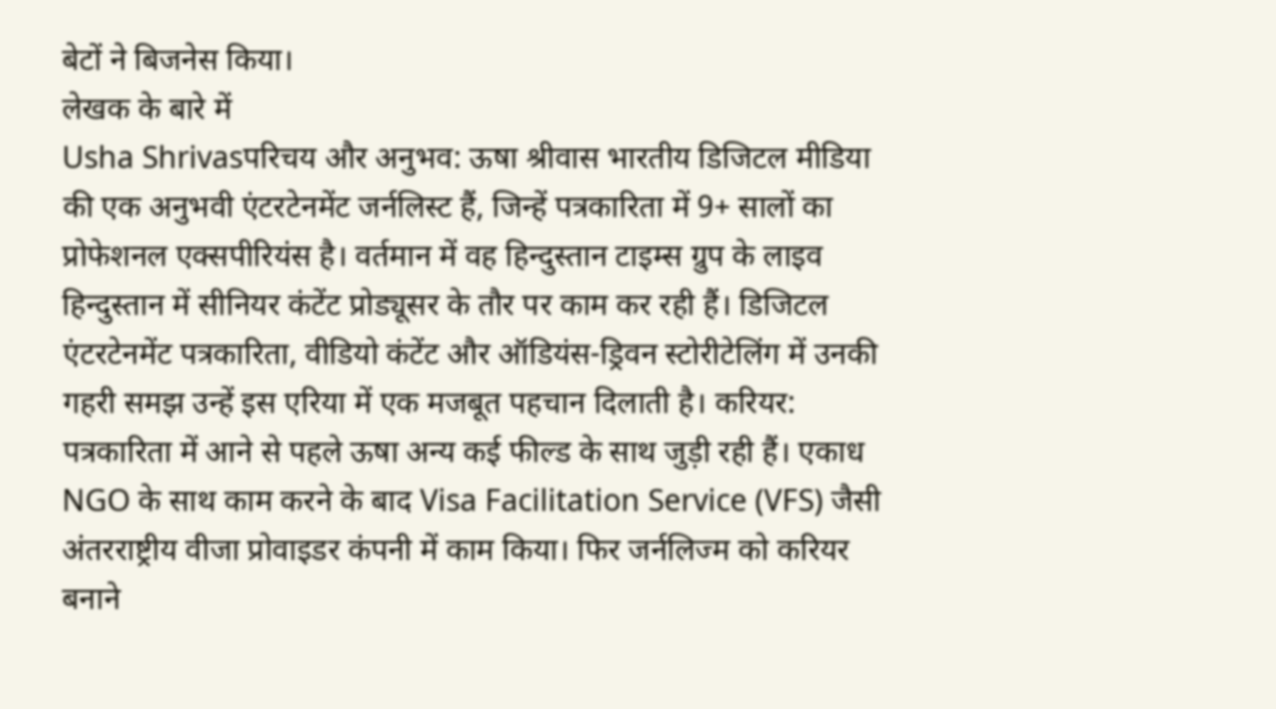बेटों ने बिजनेस किया।
लेखक के बारे में
Usha Shrivasपरिचय और अनुभव: ऊषा श्रीवास भारतीय डिजिटल मीडिया की एक अनुभवी एंटरटेनमेंट जर्नलिस्ट हैं, जिन्हें पत्रकारिता में 9+ सालों का प्रोफेशनल एक्सपीरियंस है। वर्तमान में वह हिन्दुस्तान टाइम्स ग्रुप के लाइव हिन्दुस्तान में सीनियर कंटेंट प्रोड्यूसर के तौर पर काम कर रही हैं। डिजिटल एंटरटेनमेंट पत्रकारिता, वीडियो कंटेंट और ऑडियंस-ड्रिवन स्टोरीटेलिंग में उनकी गहरी समझ उन्हें इस एरिया में एक मजबूत पहचान दिलाती है। करियर: पत्रकारिता में आने से पहले ऊषा अन्य कई फील्ड के साथ जुड़ी रही हैं। एकाध NGO के साथ काम करने के बाद Visa Facilitation Service (VFS) जैसी अंतरराष्ट्रीय वीजा प्रोवाइडर कंपनी में काम किया। फिर जर्नलिज्म को करियर बनाने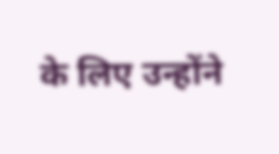के लिए उन्होंने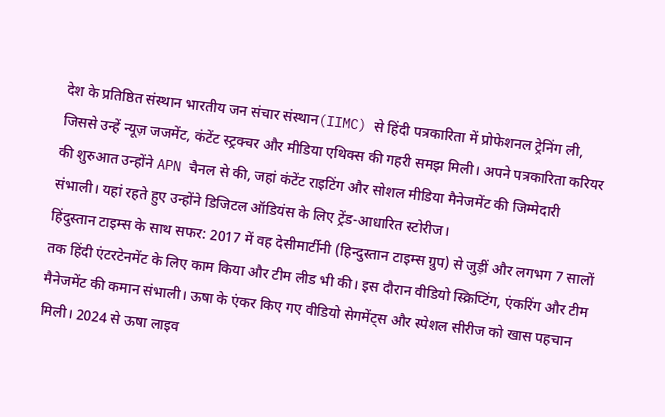देश के प्रतिष्ठित संस्थान भारतीय जन संचार संस्थान(IIMC) से हिंदी पत्रकारिता में प्रोफेशनल ट्रेनिंग ली, जिससे उन्हें न्यूज़ जजमेंट, कंटेंट स्ट्रक्चर और मीडिया एथिक्स की गहरी समझ मिली। अपने पत्रकारिता करियर की शुरुआत उन्होंने APN चैनल से की, जहां कंटेंट राइटिंग और सोशल मीडिया मैनेजमेंट की जिम्मेदारी संभाली। यहां रहते हुए उन्होंने डिजिटल ऑडियंस के लिए ट्रेंड-आधारित स्टोरीज।
हिंदुस्तान टाइम्स के साथ सफर: 2017 में वह देसीमार्टीनी (हिन्दुस्तान टाइम्स ग्रुप) से जुड़ीं और लगभग 7 सालों तक हिंदी एंटरटेनमेंट के लिए काम किया और टीम लीड भी की। इस दौरान वीडियो स्क्रिप्टिंग, एंकरिंग और टीम मैनेजमेंट की कमान संभाली। ऊषा के एंकर किए गए वीडियो सेगमेंट्स और स्पेशल सीरीज को खास पहचान मिली। 2024 से ऊषा लाइव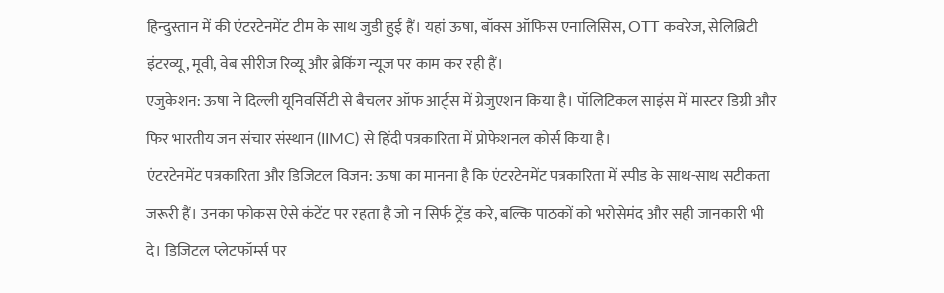हिन्दुस्तान में की एंटरटेनमेंट टीम के साथ जुडी हुई हैं। यहां ऊषा, बॉक्स ऑफिस एनालिसिस, OTT कवरेज, सेलिब्रिटी इंटरव्यू, मूवी, वेब सीरीज रिव्यू और ब्रेकिंग न्यूज पर काम कर रही हैं।
एजुकेशन: ऊषा ने दिल्ली यूनिवर्सिटी से बैचलर ऑफ आर्ट्स में ग्रेजुएशन किया है। पॉलिटिकल साइंस में मास्टर डिग्री और फिर भारतीय जन संचार संस्थान (IIMC) से हिंदी पत्रकारिता में प्रोफेशनल कोर्स किया है।
एंटरटेनमेंट पत्रकारिता और डिजिटल विजन: ऊषा का मानना है कि एंटरटेनमेंट पत्रकारिता में स्पीड के साथ-साथ सटीकता जरूरी हैं। उनका फोकस ऐसे कंटेंट पर रहता है जो न सिर्फ ट्रेंड करे, बल्कि पाठकों को भरोसेमंद और सही जानकारी भी दे। डिजिटल प्लेटफॉर्म्स पर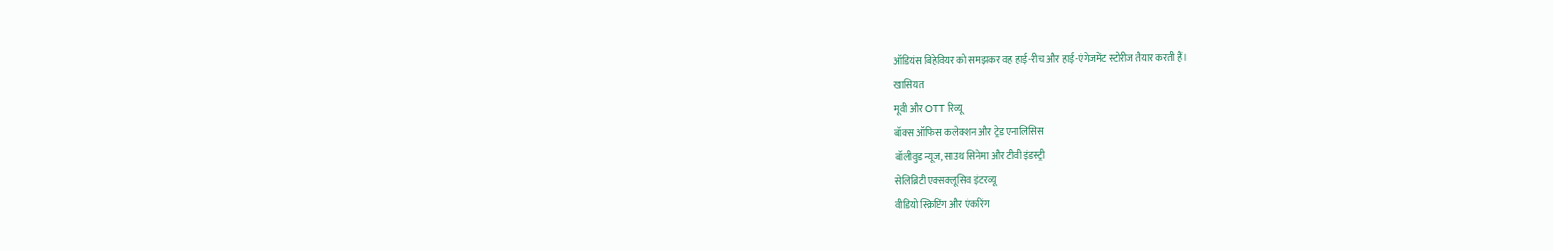ऑडियंस बिहेवियर को समझकर वह हाई-रीच और हाई-एंगेजमेंट स्टोरीज तैयार करती हैं।
खासियत
मूवी और OTT रिव्यू
बॉक्स ऑफिस कलेक्शन और ट्रेड एनालिसिस
बॉलीवुड न्यूज, साउथ सिनेमा और टीवी इंडस्ट्री
सेलिब्रिटी एक्सक्लूसिव इंटरव्यू
वीडियो स्क्रिप्टिंग और एंकरिंग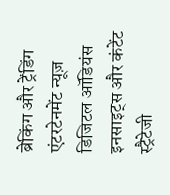ब्रेकिंग और ट्रेंडिंग एंटरटेनमेंट न्यूज़
डिजिटल ऑडियंस इनसाइट्स और कंटेंट स्ट्रैटेजी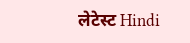लेटेस्ट Hindi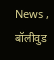News , बॉलीवुड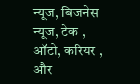न्यूज, बिजनेस न्यूज, टेक , ऑटो, करियर , और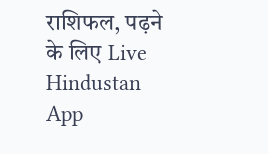राशिफल, पढ़ने के लिए Live Hindustan App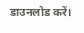डाउनलोड करें।